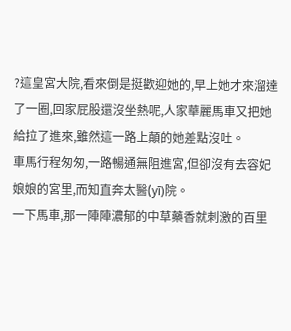?這皇宮大院,看來倒是挺歡迎她的,早上她才來溜達了一圈,回家屁股還沒坐熱呢,人家華麗馬車又把她給拉了進來,雖然這一路上顛的她差點沒吐。
車馬行程匆匆,一路暢通無阻進宮,但卻沒有去容妃娘娘的宮里,而知直奔太醫(yī)院。
一下馬車,那一陣陣濃郁的中草藥香就刺激的百里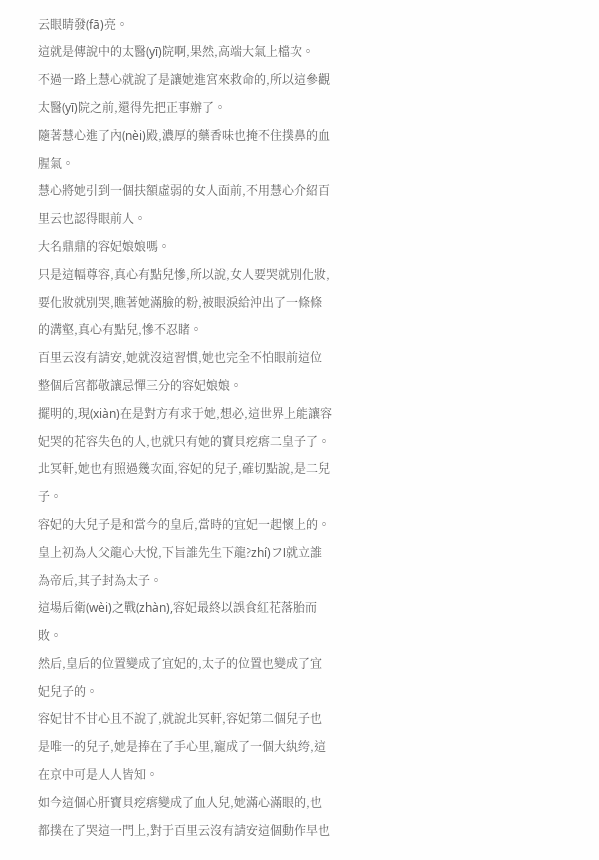云眼睛發(fā)亮。
這就是傳說中的太醫(yī)院啊,果然,高端大氣上檔次。
不過一路上慧心就說了是讓她進宮來救命的,所以這參觀太醫(yī)院之前,還得先把正事辦了。
隨著慧心進了內(nèi)殿,濃厚的藥香味也掩不住撲鼻的血腥氣。
慧心將她引到一個扶額虛弱的女人面前,不用慧心介紹百里云也認得眼前人。
大名鼎鼎的容妃娘娘嗎。
只是這幅尊容,真心有點兒慘,所以說,女人要哭就別化妝,要化妝就別哭,瞧著她滿臉的粉,被眼淚給沖出了一條條的溝壑,真心有點兒,慘不忍睹。
百里云沒有請安,她就沒這習慣,她也完全不怕眼前這位整個后宮都敬讓忌憚三分的容妃娘娘。
擺明的,現(xiàn)在是對方有求于她,想必,這世界上能讓容妃哭的花容失色的人,也就只有她的寶貝疙瘩二皇子了。
北冥軒,她也有照過幾次面,容妃的兒子,確切點說,是二兒子。
容妃的大兒子是和當今的皇后,當時的宜妃一起懷上的。
皇上初為人父龍心大悅,下旨誰先生下龍?zhí)フl就立誰為帝后,其子封為太子。
這場后衛(wèi)之戰(zhàn),容妃最終以誤食紅花落胎而敗。
然后,皇后的位置變成了宜妃的,太子的位置也變成了宜妃兒子的。
容妃甘不甘心且不說了,就說北冥軒,容妃第二個兒子也是唯一的兒子,她是捧在了手心里,寵成了一個大紈绔,這在京中可是人人皆知。
如今這個心肝寶貝疙瘩變成了血人兒,她滿心滿眼的,也都撲在了哭這一門上,對于百里云沒有請安這個動作早也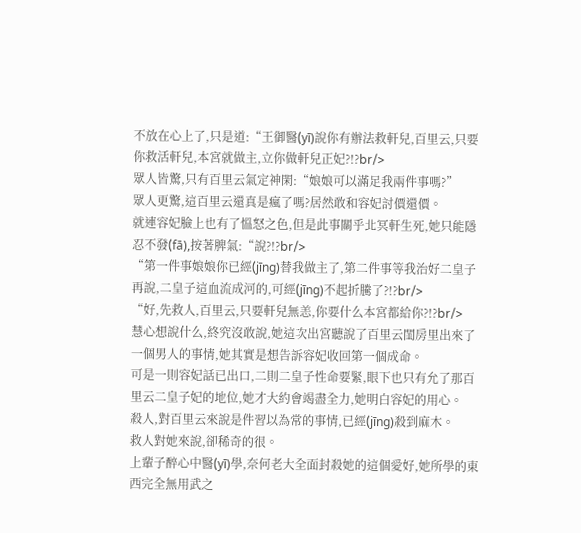不放在心上了,只是道:“王御醫(yī)說你有辦法救軒兒,百里云,只要你救活軒兒,本宮就做主,立你做軒兒正妃?!?br/>
眾人皆驚,只有百里云氣定神閑:“娘娘可以滿足我兩件事嗎?”
眾人更驚,這百里云還真是瘋了嗎?居然敢和容妃討價還價。
就連容妃臉上也有了慍怒之色,但是此事關乎北冥軒生死,她只能隱忍不發(fā),按著脾氣:“說?!?br/>
“第一件事娘娘你已經(jīng)替我做主了,第二件事等我治好二皇子再說,二皇子這血流成河的,可經(jīng)不起折騰了?!?br/>
“好,先救人,百里云,只要軒兒無恙,你要什么本宮都給你?!?br/>
慧心想說什么,終究沒敢說,她這次出宮聽說了百里云閨房里出來了一個男人的事情,她其實是想告訴容妃收回第一個成命。
可是一則容妃話已出口,二則二皇子性命要緊,眼下也只有允了那百里云二皇子妃的地位,她才大約會竭盡全力,她明白容妃的用心。
殺人,對百里云來說是件習以為常的事情,已經(jīng)殺到麻木。
救人對她來說,卻稀奇的很。
上輩子醉心中醫(yī)學,奈何老大全面封殺她的這個愛好,她所學的東西完全無用武之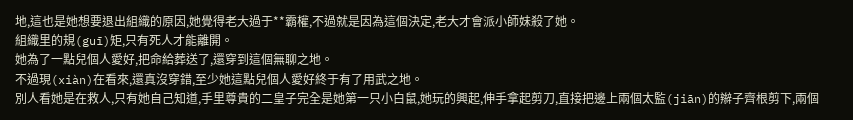地,這也是她想要退出組織的原因,她覺得老大過于**霸權,不過就是因為這個決定,老大才會派小師妹殺了她。
組織里的規(guī)矩,只有死人才能離開。
她為了一點兒個人愛好,把命給葬送了,還穿到這個無聊之地。
不過現(xiàn)在看來,還真沒穿錯,至少她這點兒個人愛好終于有了用武之地。
別人看她是在救人,只有她自己知道,手里尊貴的二皇子完全是她第一只小白鼠,她玩的興起,伸手拿起剪刀,直接把邊上兩個太監(jiān)的辮子齊根剪下,兩個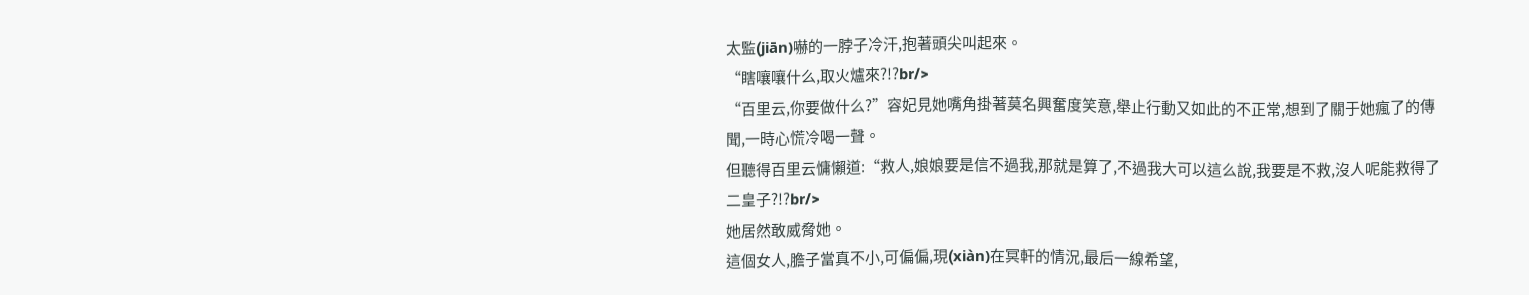太監(jiān)嚇的一脖子冷汗,抱著頭尖叫起來。
“瞎嚷嚷什么,取火爐來?!?br/>
“百里云,你要做什么?”容妃見她嘴角掛著莫名興奮度笑意,舉止行動又如此的不正常,想到了關于她瘋了的傳聞,一時心慌冷喝一聲。
但聽得百里云慵懶道:“救人,娘娘要是信不過我,那就是算了,不過我大可以這么說,我要是不救,沒人呢能救得了二皇子?!?br/>
她居然敢威脅她。
這個女人,膽子當真不小,可偏偏,現(xiàn)在冥軒的情況,最后一線希望,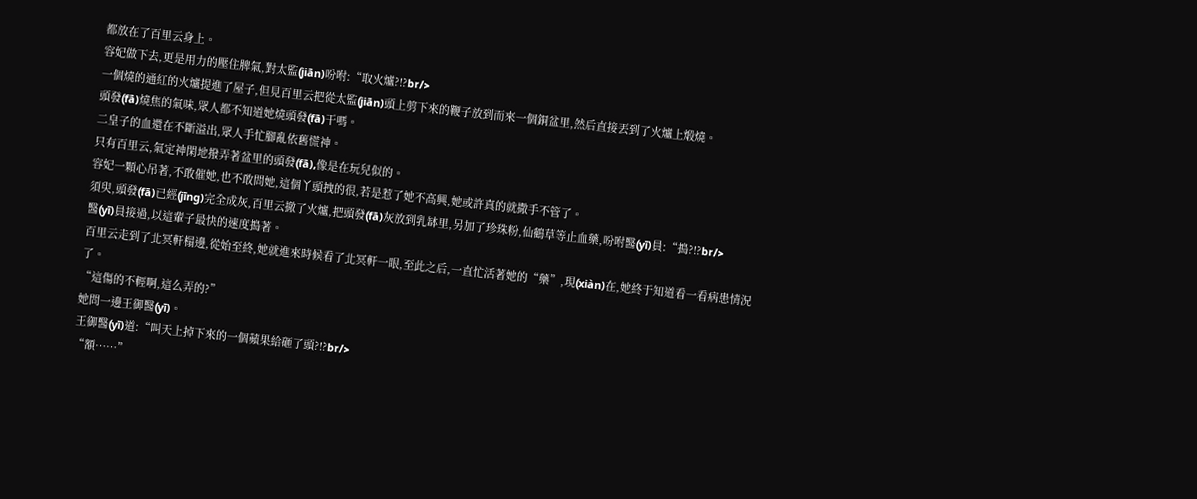都放在了百里云身上。
容妃做下去,更是用力的壓住脾氣,對太監(jiān)吩咐:“取火爐?!?br/>
一個燒的通紅的火爐提進了屋子,但見百里云把從太監(jiān)頭上剪下來的鞭子放到而來一個銅盆里,然后直接丟到了火爐上煅燒。
頭發(fā)燒焦的氣味,眾人都不知道她燒頭發(fā)干嗎。
二皇子的血還在不斷溢出,眾人手忙腳亂依舊慌神。
只有百里云,氣定神閑地撥弄著盆里的頭發(fā),像是在玩兒似的。
容妃一顆心吊著,不敢催她,也不敢問她,這個丫頭拽的很,若是惹了她不高興,她或許真的就撒手不管了。
須臾,頭發(fā)已經(jīng)完全成灰,百里云撤了火爐,把頭發(fā)灰放到乳缽里,另加了珍珠粉,仙鶴草等止血藥,吩咐醫(yī)員:“搗?!?br/>
醫(yī)員接過,以這輩子最快的速度搗著。
百里云走到了北冥軒榻邊,從始至終,她就進來時候看了北冥軒一眼,至此之后,一直忙活著她的“藥”,現(xiàn)在,她終于知道看一看病患情況了。
“這傷的不輕啊,這么弄的?”
她問一邊王御醫(yī)。
王御醫(yī)道:“叫天上掉下來的一個蘋果給砸了頭?!?br/>
“額……”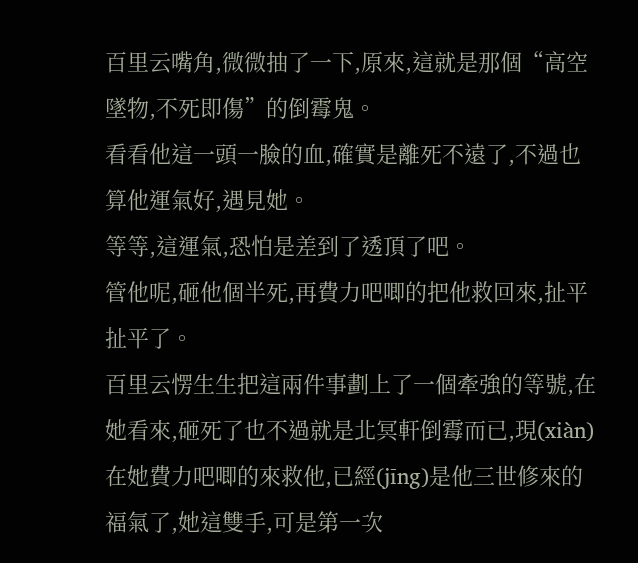百里云嘴角,微微抽了一下,原來,這就是那個“高空墜物,不死即傷”的倒霉鬼。
看看他這一頭一臉的血,確實是離死不遠了,不過也算他運氣好,遇見她。
等等,這運氣,恐怕是差到了透頂了吧。
管他呢,砸他個半死,再費力吧唧的把他救回來,扯平扯平了。
百里云愣生生把這兩件事劃上了一個牽強的等號,在她看來,砸死了也不過就是北冥軒倒霉而已,現(xiàn)在她費力吧唧的來救他,已經(jīng)是他三世修來的福氣了,她這雙手,可是第一次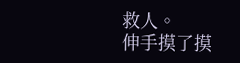救人。
伸手摸了摸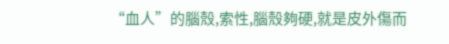“血人”的腦殼,索性,腦殼夠硬,就是皮外傷而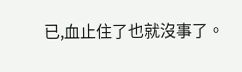已,血止住了也就沒事了。